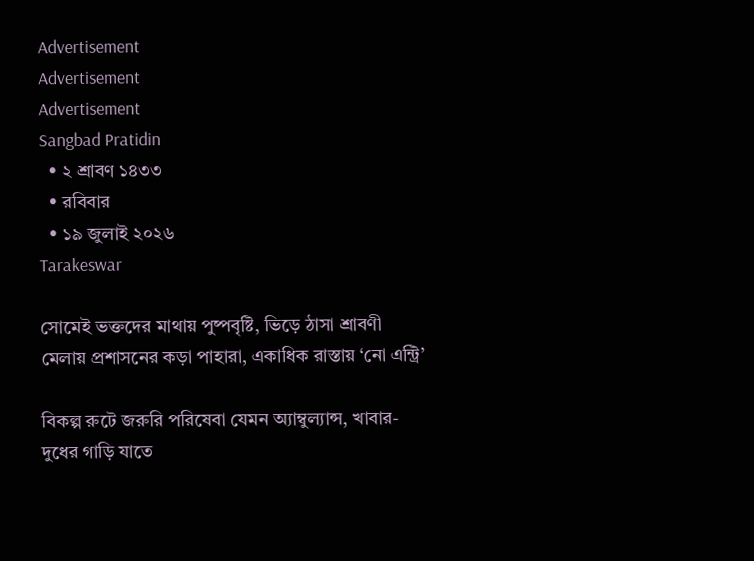Advertisement
Advertisement
Advertisement
Sangbad Pratidin
  • ২ শ্রাবণ ১৪৩৩
  • রবিবার
  • ১৯ জুলাই ২০২৬
Tarakeswar

সোমেই ভক্তদের মাথায় পুষ্পবৃষ্টি, ভিড়ে ঠাসা শ্রাবণী মেলায় প্রশাসনের কড়া পাহারা, একাধিক রাস্তায় ‘নো এন্ট্রি’

বিকল্প রুটে জরুরি পরিষেবা যেমন অ্যাম্বুল্যান্স, খাবার-দুধের গাড়ি যাতে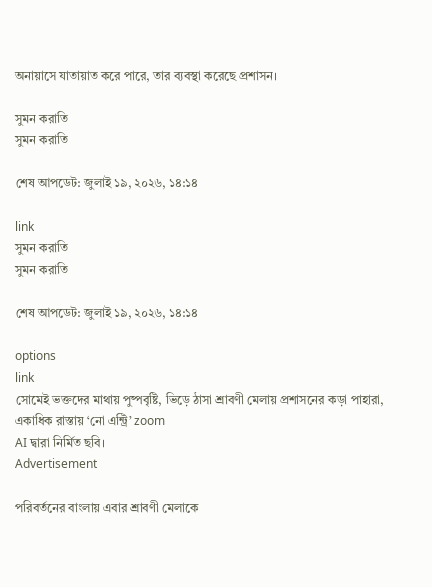অনায়াসে যাতায়াত করে পারে, তার ব্যবস্থা করেছে প্রশাসন।

সুমন করাতি
সুমন করাতি

শেষ আপডেট: জুলাই ১৯, ২০২৬, ১৪:১৪

link
সুমন করাতি
সুমন করাতি

শেষ আপডেট: জুলাই ১৯, ২০২৬, ১৪:১৪

options
link
সোমেই ভক্তদের মাথায় পুষ্পবৃষ্টি, ভিড়ে ঠাসা শ্রাবণী মেলায় প্রশাসনের কড়া পাহারা, একাধিক রাস্তায় ‘নো এন্ট্রি’ zoom
AI দ্বারা নির্মিত ছবি।
Advertisement

পরিবর্তনের বাংলায় এবার শ্রাবণী মেলাকে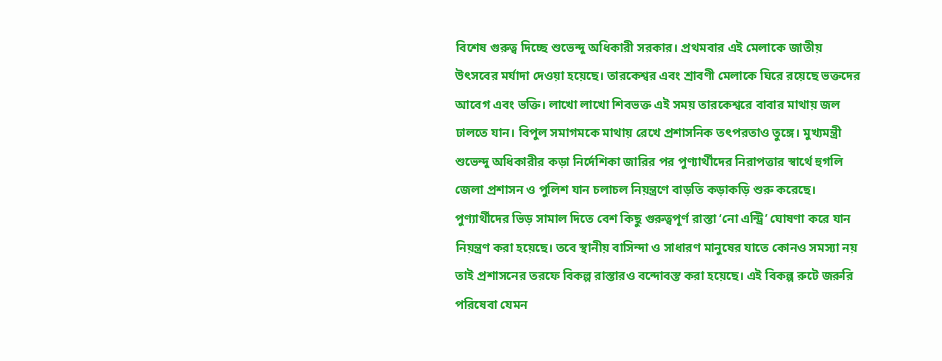বিশেষ গুরুত্ব দিচ্ছে শুভেন্দু অধিকারী সরকার। প্রথমবার এই মেলাকে জাতীয় উৎসবের মর্যাদা দেওয়া হয়েছে। তারকেশ্বর এবং শ্রাবণী মেলাকে ঘিরে রয়েছে ভক্তদের আবেগ এবং ভক্তি। লাখো লাখো শিবভক্ত এই সময় তারকেশ্বরে বাবার মাথায় জল ঢালতে যান। বিপুল সমাগমকে মাথায় রেখে প্রশাসনিক তৎপরতাও তুঙ্গে। মুখ্যমন্ত্রী শুভেন্দু অধিকারীর কড়া নির্দেশিকা জারির পর পুণ্যার্থীদের নিরাপত্তার স্বার্থে হুগলি জেলা প্রশাসন ও পুলিশ যান চলাচল নিয়ন্ত্রণে বাড়তি কড়াকড়ি শুরু করেছে। পুণ্যার্থীদের ভিড় সামাল দিতে বেশ কিছু গুরুত্বপূর্ণ রাস্তা ‘নো এন্ট্রি’ ঘোষণা করে যান নিয়ন্ত্রণ করা হয়েছে। তবে স্থানীয় বাসিন্দা ও সাধারণ মানুষের যাতে কোনও সমস্যা নয় তাই প্রশাসনের তরফে বিকল্প রাস্তারও বন্দোবস্ত করা হয়েছে। এই বিকল্প রুটে জরুরি পরিষেবা যেমন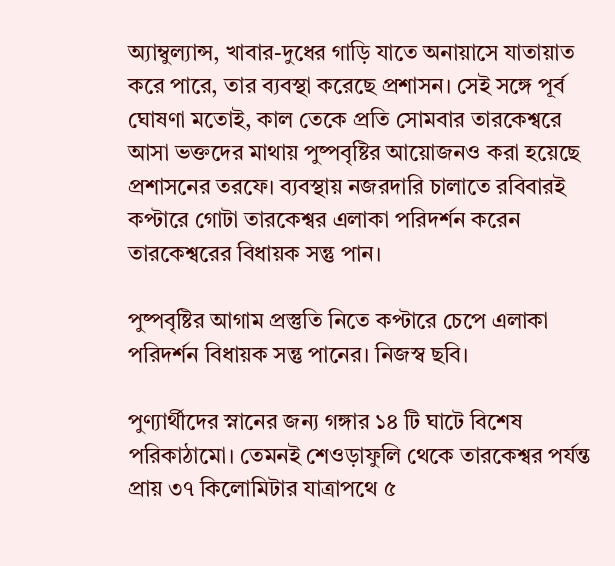অ্যাম্বুল্যান্স, খাবার-দুধের গাড়ি যাতে অনায়াসে যাতায়াত করে পারে, তার ব্যবস্থা করেছে প্রশাসন। সেই সঙ্গে পূর্ব ঘোষণা মতোই, কাল তেকে প্রতি সোমবার তারকেশ্বরে আসা ভক্তদের মাথায় পুষ্পবৃষ্টির আয়োজনও করা হয়েছে প্রশাসনের তরফে। ব্যবস্থায় নজরদারি চালাতে রবিবারই কপ্টারে গোটা তারকেশ্বর এলাকা পরিদর্শন করেন তারকেশ্বরের বিধায়ক সন্তু পান।

পুষ্পবৃষ্টির আগাম প্রস্তুতি নিতে কপ্টারে চেপে এলাকা পরিদর্শন বিধায়ক সন্তু পানের। নিজস্ব ছবি।

পুণ্যার্থীদের স্নানের জন্য গঙ্গার ১৪ টি ঘাটে বিশেষ পরিকাঠামো। তেমনই শেওড়াফুলি থেকে তারকেশ্বর পর্যন্ত প্রায় ৩৭ কিলোমিটার যাত্রাপথে ৫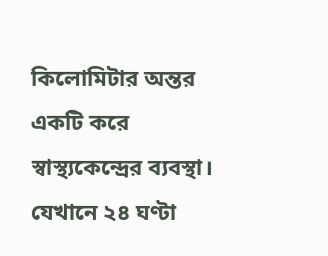কিলোমিটার অন্তর একটি করে স্বাস্থ্যকেন্দ্রের ব্যবস্থা। যেখানে ২৪ ঘণ্টা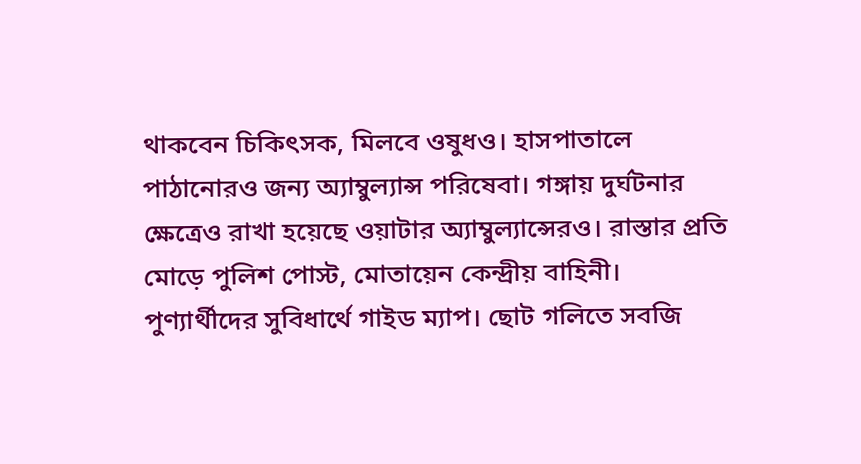থাকবেন চিকিৎসক, মিলবে ওষুধও। হাসপাতালে পাঠানোরও জন্য অ্যাম্বুল্যান্স পরিষেবা। গঙ্গায় দুর্ঘটনার ক্ষেত্রেও রাখা হয়েছে ওয়াটার অ্যাম্বুল্যান্সেরও। রাস্তার প্রতি মোড়ে পুলিশ পোস্ট, মোতায়েন কেন্দ্রীয় বাহিনী। পুণ্যার্থীদের সুবিধার্থে গাইড ম্যাপ। ছোট গলিতে সবজি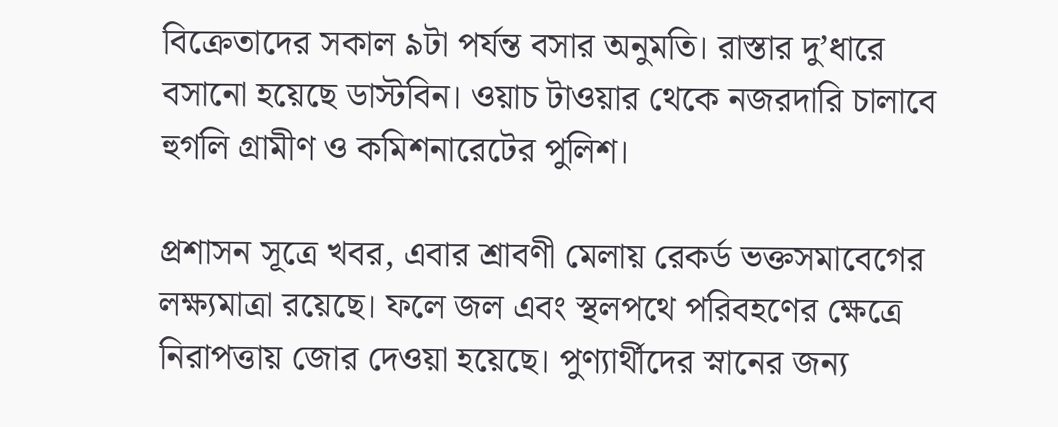বিক্রেতাদের সকাল ৯টা পর্যন্ত বসার অনুমতি। রাস্তার দু’ধারে বসানো হয়েছে ডাস্টবিন। ওয়াচ টাওয়ার থেকে নজরদারি চালাবে হুগলি গ্রামীণ ও কমিশনারেটের পুলিশ।

প্রশাসন সূত্রে খবর, এবার শ্রাবণী মেলায় রেকর্ড ভক্তসমাবেগের লক্ষ্যমাত্রা রয়েছে। ফলে জল এবং স্থলপথে পরিবহণের ক্ষেত্রে নিরাপত্তায় জোর দেওয়া হয়েছে। পুণ্যার্থীদের স্নানের জন্য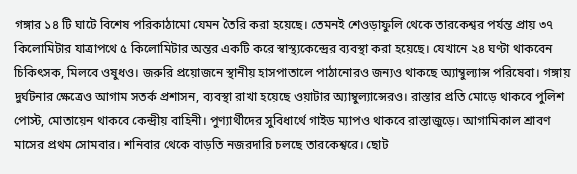গঙ্গার ১৪ টি ঘাটে বিশেষ পরিকাঠামো যেমন তৈরি করা হয়েছে। তেমনই শেওড়াফুলি থেকে তারকেশ্বর পর্যন্ত প্রায় ৩৭ কিলোমিটার যাত্রাপথে ৫ কিলোমিটার অন্তর একটি করে স্বাস্থ্যকেন্দ্রের ব্যবস্থা করা হয়েছে। যেখানে ২৪ ঘণ্টা থাকবেন চিকিৎসক, মিলবে ওষুধও। জরুরি প্রয়োজনে স্থানীয় হাসপাতালে পাঠানোরও জন্যও থাকছে অ্যাম্বুল্যান্স পরিষেবা। গঙ্গায় দুর্ঘটনার ক্ষেত্রেও আগাম সতর্ক প্রশাসন, ব্যবস্থা রাখা হয়েছে ওয়াটার অ্যাম্বুল্যান্সেরও। রাস্তার প্রতি মোড়ে থাকবে পুলিশ পোস্ট, মোতায়েন থাকবে কেন্দ্রীয় বাহিনী। পুণ্যার্থীদের সুবিধার্থে গাইড ম্যাপও থাকবে রাস্তাজুড়ে। আগামিকাল শ্রাবণ মাসের প্রথম সোমবার। শনিবার থেকে বাড়তি নজরদারি চলছে তারকেশ্বরে। ছোট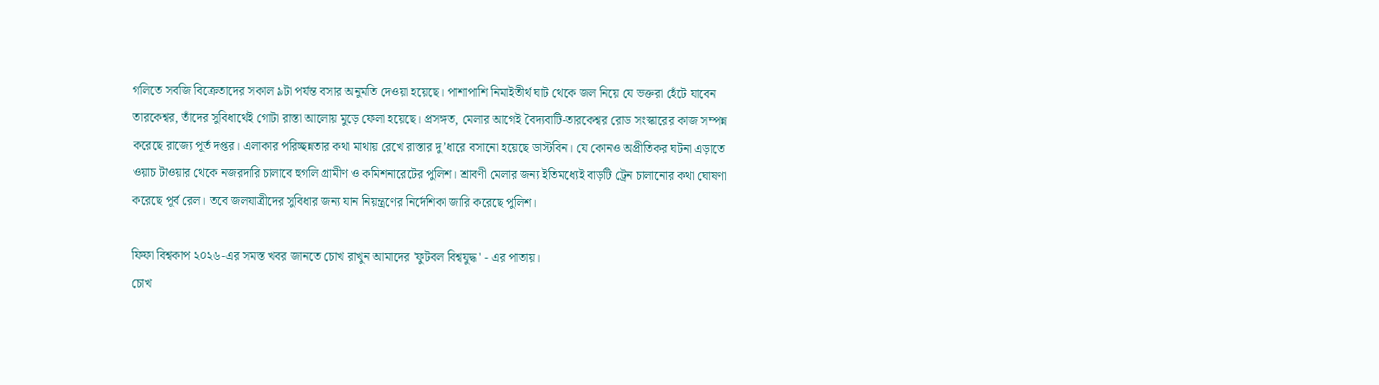গলিতে সবজি বিক্রেতাদের সকাল ৯টা পর্যন্ত বসার অনুমতি দেওয়া হয়েছে। পাশাপাশি নিমাইতীর্থ ঘাট থেকে জল নিয়ে যে ভক্তরা হেঁটে যাবেন তারকেশ্বর, তাঁদের সুবিধার্থেই গোটা রাস্তা আলোয় মুড়ে ফেলা হয়েছে। প্রসঙ্গত, মেলার আগেই বৈদ্যবাটি-তারকেশ্বর রোড সংস্কারের কাজ সম্পন্ন করেছে রাজ্যে পূর্ত দপ্তর। এলাকার পরিচ্ছন্নতার কথা মাথায় রেখে রাস্তার দু’ধারে বসানো হয়েছে ডাস্টবিন। যে কোনও অপ্রীতিকর ঘটনা এড়াতে ওয়াচ টাওয়ার থেকে নজরদারি চালাবে হুগলি গ্রামীণ ও কমিশনারেটের পুলিশ। শ্রাবণী মেলার জন্য ইতিমধ্যেই বাড়টি ট্রেন চালানোর কথা ঘোষণা করেছে পূর্ব রেল। তবে জলযাত্রীদের সুবিধার জন্য যান নিয়ন্ত্রণের নির্দেশিকা জারি করেছে পুলিশ।

ফিফা বিশ্বকাপ ২০২৬-এর সমস্ত খবর জানতে চোখ রাখুন আমাদের 'ফুটবল বিশ্বযুদ্ধ' - এর পাতায়।
চোখ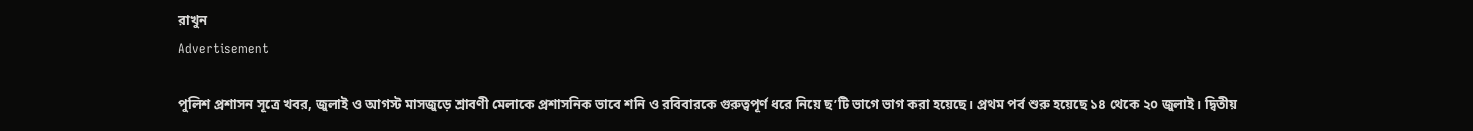রাখুন
Advertisement

পুলিশ প্রশাসন সূত্রে খবর, জুলাই ও আগস্ট মাসজুড়ে শ্রাবণী মেলাকে প্রশাসনিক ভাবে শনি ও রবিবারকে গুরুত্বপূর্ণ ধরে নিয়ে ছ’টি ভাগে ভাগ করা হয়েছে। প্রথম পর্ব শুরু হয়েছে ১৪ থেকে ২০ জুলাই। দ্বিতীয়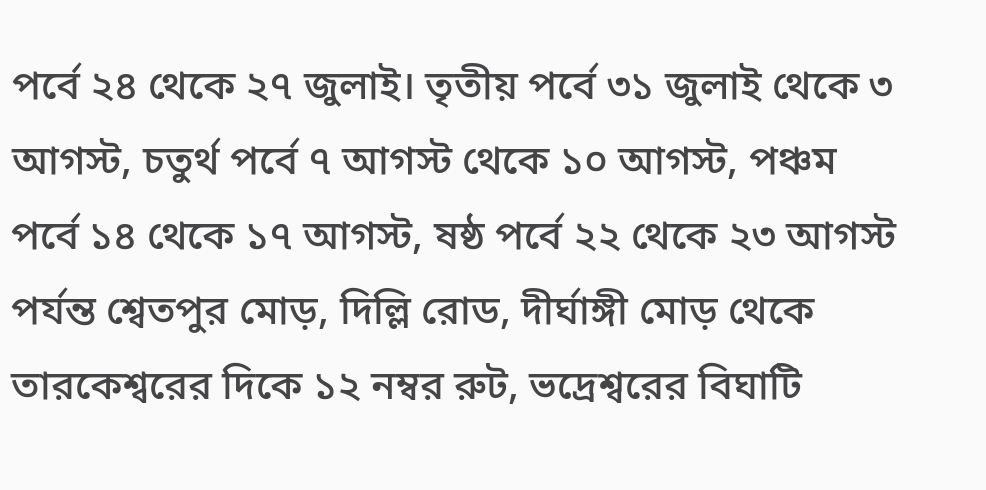পর্বে ২৪ থেকে ২৭ জুলাই। তৃতীয় পর্বে ৩১ জুলাই থেকে ৩ আগস্ট, চতুর্থ পর্বে ৭ আগস্ট থেকে ১০ আগস্ট, পঞ্চম পর্বে ১৪ থেকে ১৭ আগস্ট, ষষ্ঠ পর্বে ২২ থেকে ২৩ আগস্ট পর্যন্ত শ্বেতপুর মোড়, দিল্লি রোড, দীর্ঘাঙ্গী মোড় থেকে তারকেশ্বরের দিকে ১২ নম্বর রুট, ভদ্রেশ্বরের বিঘাটি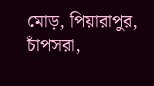মোড়, পিয়ারাপুর, চাঁপসরা,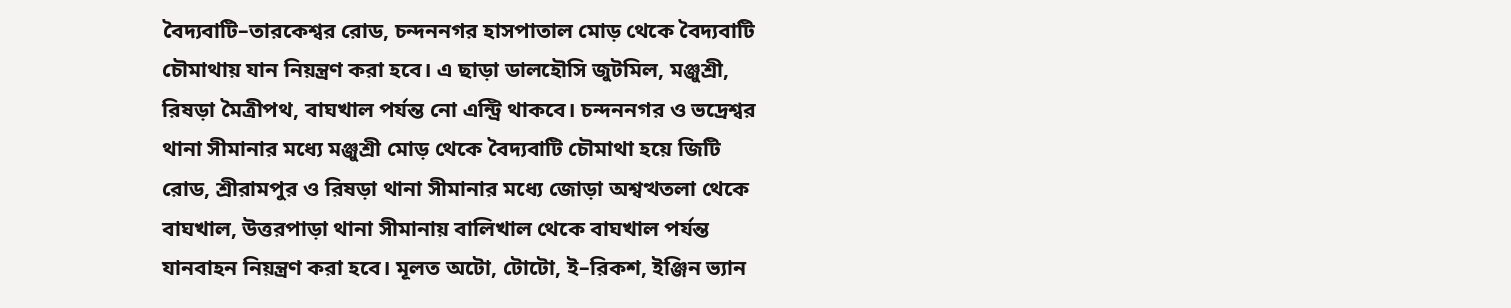বৈদ্যবাটি–তারকেশ্বর রোড, চন্দননগর হাসপাতাল মোড় থেকে বৈদ্যবাটি চৌমাথায় যান নিয়ন্ত্রণ করা হবে। এ ছাড়া ডালহৌসি জুটমিল, মঞ্জুশ্রী, রিষড়া মৈত্রীপথ, বাঘখাল পর্যন্ত নো এন্ট্রি থাকবে। চন্দননগর ও ভদ্রেশ্বর থানা সীমানার মধ্যে মঞ্জুশ্রী মোড় থেকে বৈদ্যবাটি চৌমাথা হয়ে জিটি রোড, শ্রীরামপুর ও রিষড়া থানা সীমানার মধ্যে জোড়া অশ্বত্থতলা থেকে বাঘখাল, উত্তরপাড়া থানা সীমানায় বালিখাল থেকে বাঘখাল পর্যন্ত যানবাহন নিয়ন্ত্রণ করা হবে। মূলত অটো, টোটো, ই–রিকশ, ইঞ্জিন ভ্যান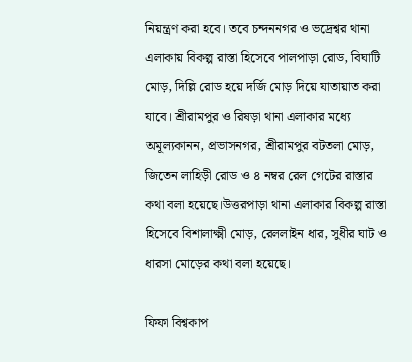নিয়ন্ত্রণ করা হবে। তবে চন্দননগর ও ভদ্রেশ্বর থানা এলাকায় বিকল্প রাস্তা হিসেবে পালপাড়া রোড, বিঘাটি মোড়, দিল্লি রোড হয়ে দর্জি মোড় দিয়ে যাতায়াত করা যাবে। শ্রীরামপুর ও রিষড়া থানা এলাকার মধ্যে অমূল্যকানন, প্রভাসনগর, শ্রীরামপুর বটতলা মোড়, জিতেন লাহিড়ী রোড ও ৪ নম্বর রেল গেটের রাস্তার কথা বলা হয়েছে।উত্তরপাড়া থানা এলাকার বিকল্প রাস্তা হিসেবে বিশালাক্ষ্মী মোড়, রেললাইন ধার, সুধীর ঘাট ও ধারসা মোড়ের কথা বলা হয়েছে।

ফিফা বিশ্বকাপ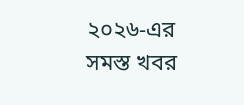২০২৬-এর সমস্ত খবর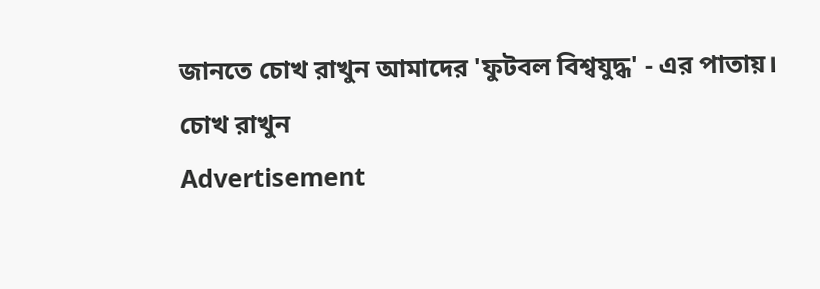জানতে চোখ রাখুন আমাদের 'ফুটবল বিশ্বযুদ্ধ' - এর পাতায়।
চোখ রাখুন
Advertisement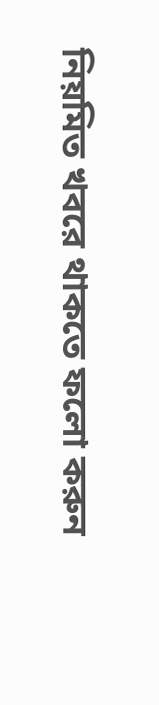নিয়মিত খবরে থাকতে ফলো করুন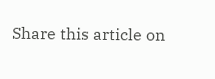Share this article on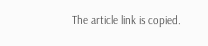The article link is copied.